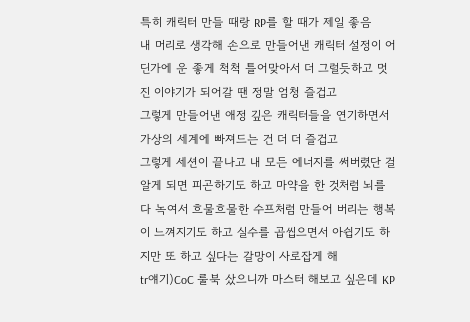특히 캐릭터 만들 때랑 RP를 할 때가 제일 좋음
내 머리로 생각해 손으로 만들어낸 캐릭터 설정이 어딘가에 운 좋게 척척 틀어맞아서 더 그럴듯하고 멋진 이야기가 되어갈 땐 정말 엄청 즐겁고
그렇게 만들어낸 애정 깊은 캐릭터들을 연기하면서 가상의 세계에 빠져드는 건 더 더 즐겁고
그렇게 세션이 끝나고 내 모든 에너지를 써버렸단 걸 알게 되면 피곤하기도 하고 마약을 한 것처럼 뇌를 다 녹여서 흐물흐물한 수프처럼 만들어 버리는 행복이 느껴지기도 하고 실수를 곱씹으면서 아쉽기도 하지만 또 하고 싶다는 갈망이 사로잡게 해
tr얘기)CoC 룰북 샀으니까 마스터 해보고 싶은데 KP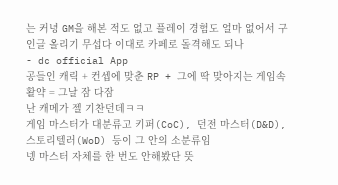는 커녕 GM을 해본 적도 없고 플레이 경험도 얼마 없어서 구인글 올리기 무섭다 이대로 카페로 돌격해도 되나
- dc official App
공들인 캐릭 + 컨셉에 맞춘 RP + 그에 딱 맞아지는 게임속 활약 = 그날 잠 다잠
난 캐메가 젤 기찬던데ㅋㅋ
게임 마스터가 대분류고 키퍼(CoC), 던전 마스터(D&D), 스토리텔러(WoD) 등이 그 안의 소분류임
넹 마스터 자체를 한 번도 안해봤단 뜻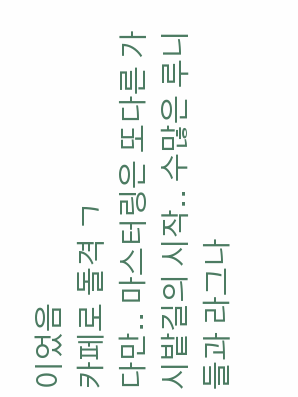이었음
카페로 돌격 ㄱ
다만.. 마스터링은 또다른 가시밭길의 시작.. 수많은 루니들과 라그나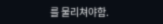를 물리쳐야함.